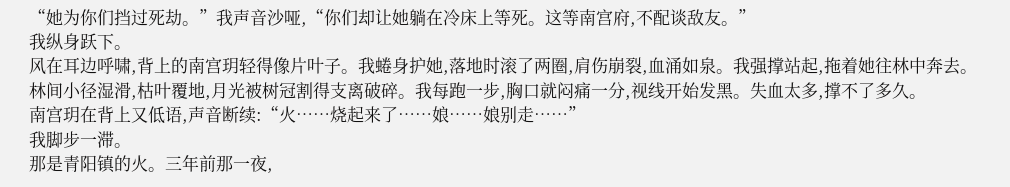“她为你们挡过死劫。”我声音沙哑,“你们却让她躺在冷床上等死。这等南宫府,不配谈敌友。”
我纵身跃下。
风在耳边呼啸,背上的南宫玥轻得像片叶子。我蜷身护她,落地时滚了两圈,肩伤崩裂,血涌如泉。我强撑站起,拖着她往林中奔去。
林间小径湿滑,枯叶覆地,月光被树冠割得支离破碎。我每跑一步,胸口就闷痛一分,视线开始发黑。失血太多,撑不了多久。
南宫玥在背上又低语,声音断续:“火……烧起来了……娘……娘别走……”
我脚步一滞。
那是青阳镇的火。三年前那一夜,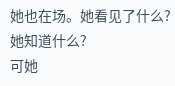她也在场。她看见了什么?她知道什么?
可她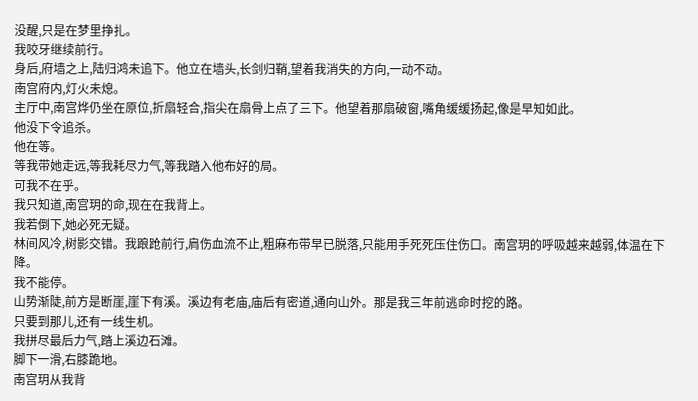没醒,只是在梦里挣扎。
我咬牙继续前行。
身后,府墙之上,陆归鸿未追下。他立在墙头,长剑归鞘,望着我消失的方向,一动不动。
南宫府内,灯火未熄。
主厅中,南宫烨仍坐在原位,折扇轻合,指尖在扇骨上点了三下。他望着那扇破窗,嘴角缓缓扬起,像是早知如此。
他没下令追杀。
他在等。
等我带她走远,等我耗尽力气,等我踏入他布好的局。
可我不在乎。
我只知道,南宫玥的命,现在在我背上。
我若倒下,她必死无疑。
林间风冷,树影交错。我踉跄前行,肩伤血流不止,粗麻布带早已脱落,只能用手死死压住伤口。南宫玥的呼吸越来越弱,体温在下降。
我不能停。
山势渐陡,前方是断崖,崖下有溪。溪边有老庙,庙后有密道,通向山外。那是我三年前逃命时挖的路。
只要到那儿,还有一线生机。
我拼尽最后力气,踏上溪边石滩。
脚下一滑,右膝跪地。
南宫玥从我背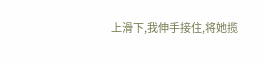上滑下,我伸手接住,将她揽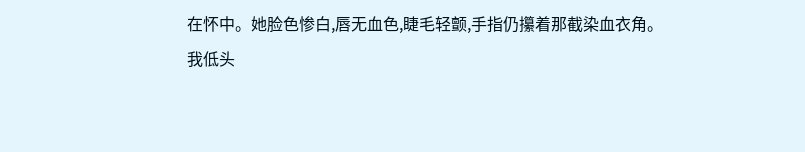在怀中。她脸色惨白,唇无血色,睫毛轻颤,手指仍攥着那截染血衣角。
我低头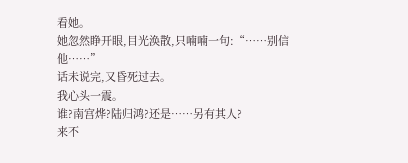看她。
她忽然睁开眼,目光涣散,只喃喃一句:“……别信他……”
话未说完,又昏死过去。
我心头一震。
谁?南宫烨?陆归鸿?还是……另有其人?
来不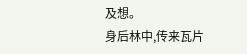及想。
身后林中,传来瓦片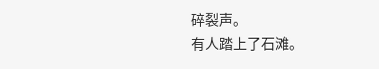碎裂声。
有人踏上了石滩。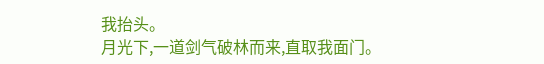我抬头。
月光下,一道剑气破林而来,直取我面门。